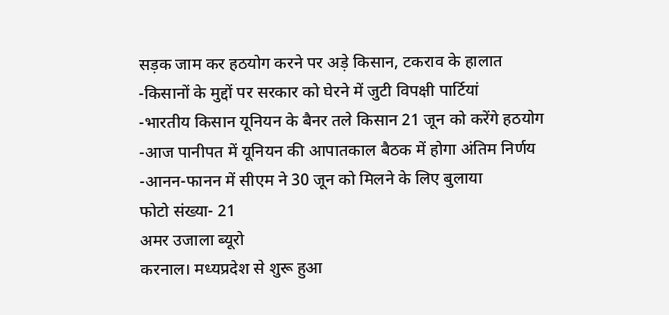सड़क जाम कर हठयोग करने पर अड़े किसान, टकराव के हालात
-किसानों के मुद्दों पर सरकार को घेरने में जुटी विपक्षी पार्टियां
-भारतीय किसान यूनियन के बैनर तले किसान 21 जून को करेंगे हठयोग
-आज पानीपत में यूनियन की आपातकाल बैठक में होगा अंतिम निर्णय
-आनन-फानन में सीएम ने 30 जून को मिलने के लिए बुलाया
फोटो संख्या- 21
अमर उजाला ब्यूरो
करनाल। मध्यप्रदेश से शुरू हुआ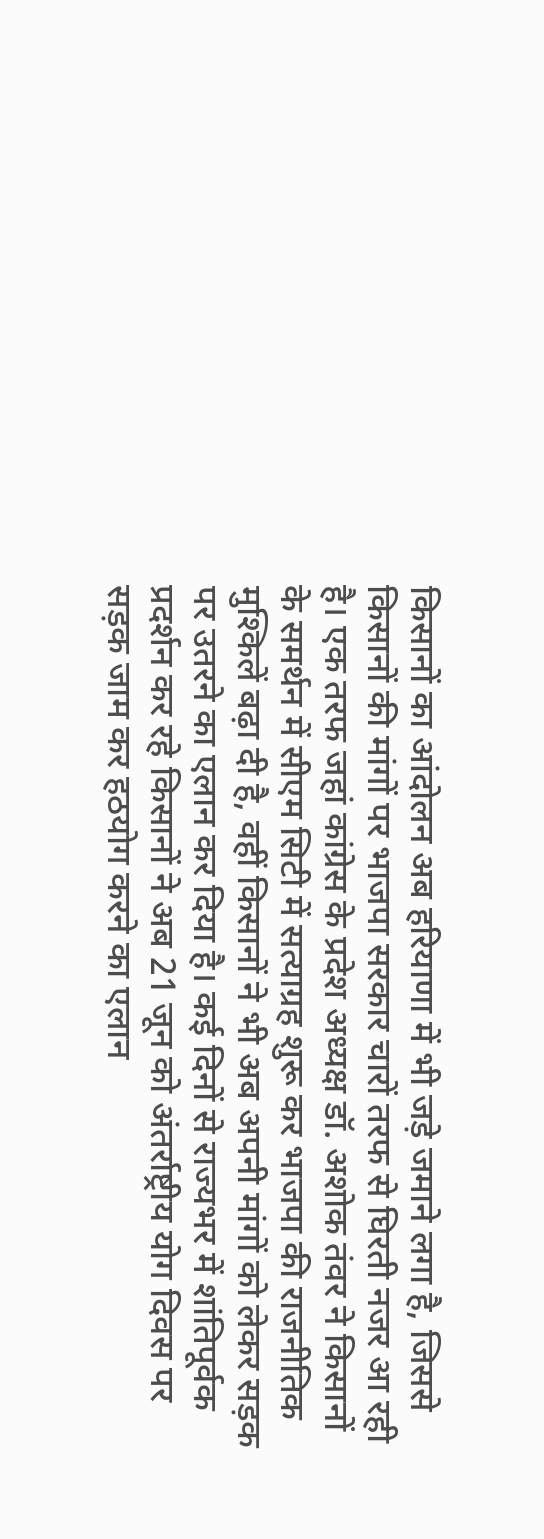किसानों का आंदोलन अब हरियाणा में भी जड़े जमाने लगा है, जिससे किसानों की मांगों पर भाजपा सरकार चारों तरफ से घिरती नजर आ रही है। एक तरफ जहां कांग्रेस के प्रदेश अध्यक्ष डॉ. अशोक तंवर ने किसानों के समर्थन में सीएम सिटी में सत्याग्रह शुरू कर भाजपा की राजनीतिक मुश्किलें बढ़ा दी है, वहीं किसानों ने भी अब अपनी मांगों को लेकर सड़क पर उतरने का एलान कर दिया है। कई दिनों से राज्यभर में शांतिपूर्वक प्रदर्शन कर रहे किसानों ने अब 21 जून को अंतर्राष्ट्रीय योग दिवस पर सड़क जाम कर हठयोग करने का एलान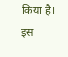किया है। इस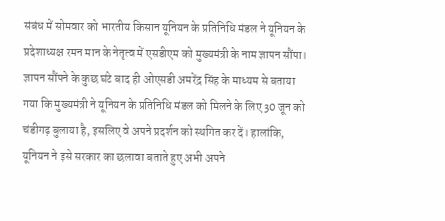संबंध में सोमवार को भारतीय किसान यूनियन के प्रतिनिधि मंडल ने यूनियन के प्रदेशाध्यक्ष रमन मान के नेतृत्व में एसडीएम को मुख्यमंत्री के नाम ज्ञापन सौंपा। ज्ञापन सौंपने के कुछ घंटे बाद ही ओएसडी अमरेंद्र सिंह के माध्यम से बताया गया कि मुख्यमंत्री ने यूनियन के प्रतिनिधि मंडल को मिलने के लिए 30 जून को चंडीगढ़ बुलाया है, इसलिए वे अपने प्रदर्शन को स्थगित कर दें। हालांकि, यूनियन ने इसे सरकार का छलावा बताते हुए अभी अपने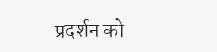प्रदर्शन को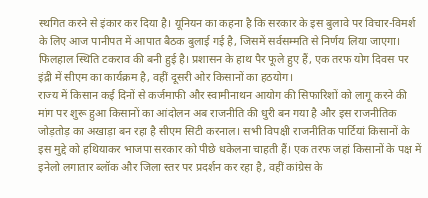स्थगित करने से इंकार कर दिया है। यूनियन का कहना है कि सरकार के इस बुलावे पर विचार-विमर्श के लिए आज पानीपत में आपात बैठक बुलाई गई है, जिसमें सर्वसम्मति से निर्णय लिया जाएगा। फिलहाल स्थिति टकराव की बनी हुई है। प्रशासन के हाथ पैर फूले हुए हैं, एक तरफ योग दिवस पर इंद्री में सीएम का कार्यक्रम है, वहीं दूसरी ओर किसानों का हठयोग।
राज्य में किसान कई दिनों से कर्जमाफी और स्वामीनाथन आयोग की सिफारिशों को लागू करने की मांग पर शुरू हुआ किसानों का आंदोलन अब राजनीति की धुरी बन गया है और इस राजनीतिक जोड़तोड़ का अखाड़ा बन रहा है सीएम सिटी करनाल। सभी विपक्षी राजनीतिक पार्टियां किसानों के इस मुद्दे को हथियाकर भाजपा सरकार को पीछे धकेलना चाहती हैं। एक तरफ जहां किसानों के पक्ष में इनेलो लगातार ब्लॉक और जिला स्तर पर प्रदर्शन कर रहा है, वहीं कांग्रेस के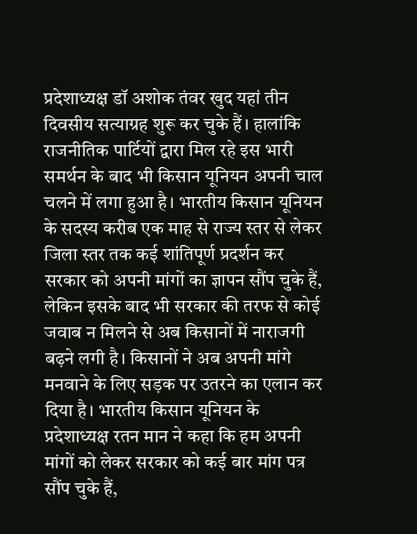प्रदेशाध्यक्ष डॉ अशोक तंवर खुद यहां तीन दिवसीय सत्याग्रह शुरू कर चुके हैं। हालांकि राजनीतिक पार्टियों द्वारा मिल रहे इस भारी समर्थन के बाद भी किसान यूनियन अपनी चाल चलने में लगा हुआ है। भारतीय किसान यूनियन के सदस्य करीब एक माह से राज्य स्तर से लेकर जिला स्तर तक कई शांतिपूर्ण प्रदर्शन कर सरकार को अपनी मांगों का ज्ञापन सौंप चुके हैं, लेकिन इसके बाद भी सरकार की तरफ से कोई जवाब न मिलने से अब किसानों में नाराजगी बढ़ने लगी है। किसानों ने अब अपनी मांगे मनवाने के लिए सड़क पर उतरने का एलान कर दिया है। भारतीय किसान यूनियन के प्रदेशाध्यक्ष रतन मान ने कहा कि हम अपनी मांगों को लेकर सरकार को कई बार मांग पत्र सौंप चुके हैं,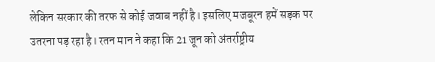लेकिन सरकार की तरफ से कोई जवाब नहीं है। इसलिए मजबूरन हमें सड़क पर उतरना पड़ रहा है। रतन मान ने कहा कि 21 जून को अंतर्राष्ट्रीय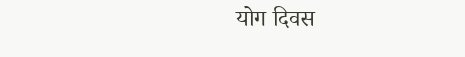योग दिवस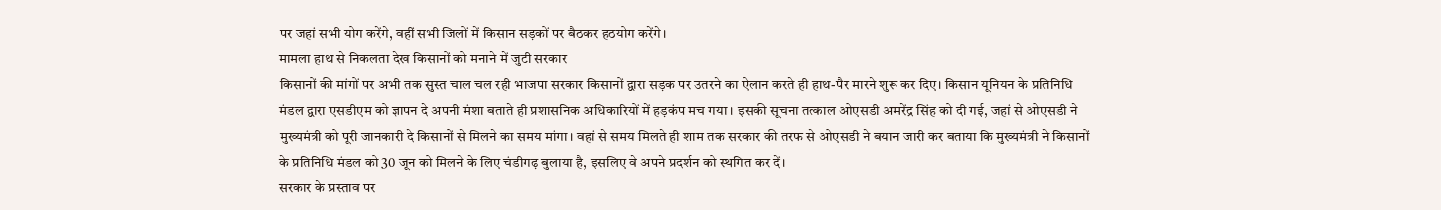पर जहां सभी योग करेंगे, वहीं सभी जिलों में किसान सड़कों पर बैठकर हठयोग करेंगे।
मामला हाथ से निकलता देख किसानों को मनाने में जुटी सरकार
किसानों की मांगों पर अभी तक सुस्त चाल चल रही भाजपा सरकार किसानों द्वारा सड़क पर उतरने का ऐलान करते ही हाथ-पैर मारने शुरू कर दिए। किसान यूनियन के प्रतिनिधि मंडल द्वारा एसडीएम को ज्ञापन दे अपनी मंशा बताते ही प्रशासनिक अधिकारियों में हड़कंप मच गया। इसकी सूचना तत्काल ओएसडी अमरेंद्र सिंह को दी गई, जहां से ओएसडी ने मुख्यमंत्री को पूरी जानकारी दे किसानों से मिलने का समय मांगा। वहां से समय मिलते ही शाम तक सरकार की तरफ से ओएसडी ने बयान जारी कर बताया कि मुख्यमंत्री ने किसानों के प्रतिनिधि मंडल को 30 जून को मिलने के लिए चंडीगढ़ बुलाया है, इसलिए वे अपने प्रदर्शन को स्थगित कर दें।
सरकार के प्रस्ताव पर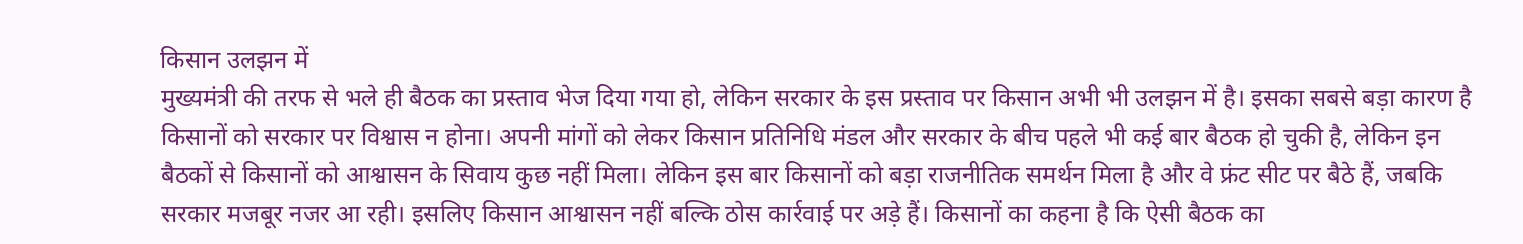किसान उलझन में
मुख्यमंत्री की तरफ से भले ही बैठक का प्रस्ताव भेज दिया गया हो, लेकिन सरकार के इस प्रस्ताव पर किसान अभी भी उलझन में है। इसका सबसे बड़ा कारण है किसानों को सरकार पर विश्वास न होना। अपनी मांगों को लेकर किसान प्रतिनिधि मंडल और सरकार के बीच पहले भी कई बार बैठक हो चुकी है, लेकिन इन बैठकों से किसानों को आश्वासन के सिवाय कुछ नहीं मिला। लेकिन इस बार किसानों को बड़ा राजनीतिक समर्थन मिला है और वे फ्रंट सीट पर बैठे हैं, जबकि सरकार मजबूर नजर आ रही। इसलिए किसान आश्वासन नहीं बल्कि ठोस कार्रवाई पर अड़े हैं। किसानों का कहना है कि ऐसी बैठक का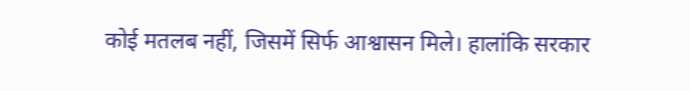कोई मतलब नहीं, जिसमें सिर्फ आश्वासन मिले। हालांकि सरकार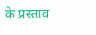के प्रस्ताव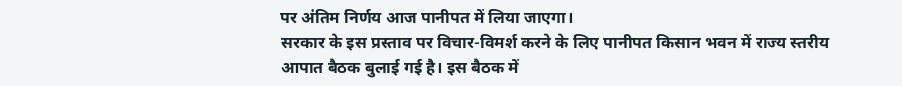पर अंतिम निर्णय आज पानीपत में लिया जाएगा।
सरकार के इस प्रस्ताव पर विचार-विमर्श करने के लिए पानीपत किसान भवन में राज्य स्तरीय आपात बैठक बुलाई गई है। इस बैठक में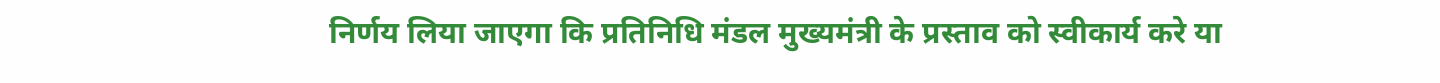निर्णय लिया जाएगा कि प्रतिनिधि मंडल मुख्यमंत्री के प्रस्ताव को स्वीकार्य करे या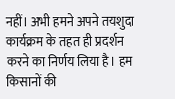नहीं। अभी हमने अपने तयशुदा कार्यक्रम के तहत ही प्रदर्शन करने का निर्णय लिया है। हम किसानों की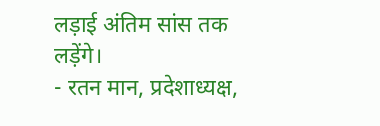लड़ाई अंतिम सांस तक लड़ेंगे।
- रतन मान, प्रदेशाध्यक्ष,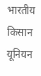भारतीय किसान यूनियन